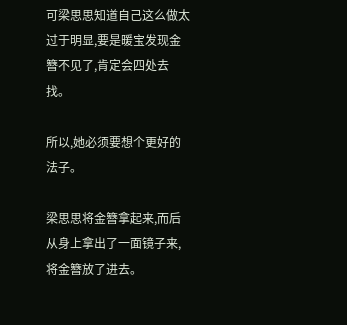可梁思思知道自己这么做太过于明显,要是暖宝发现金簪不见了,肯定会四处去找。

所以,她必须要想个更好的法子。

梁思思将金簪拿起来,而后从身上拿出了一面镜子来,将金簪放了进去。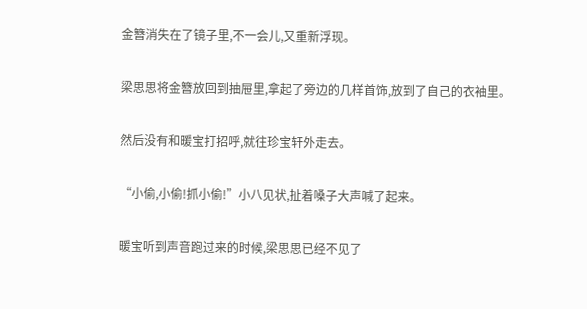金簪消失在了镜子里,不一会儿,又重新浮现。

梁思思将金簪放回到抽屉里,拿起了旁边的几样首饰,放到了自己的衣袖里。

然后没有和暖宝打招呼,就往珍宝轩外走去。

“小偷,小偷!抓小偷!”小八见状,扯着嗓子大声喊了起来。

暖宝听到声音跑过来的时候,梁思思已经不见了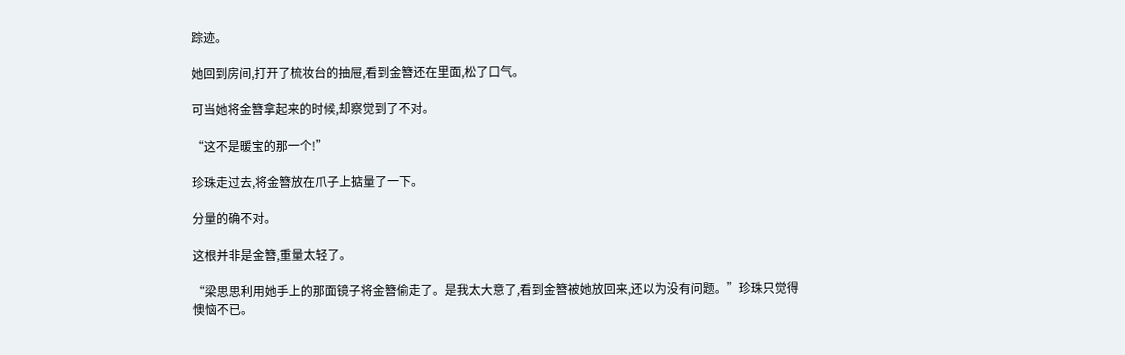踪迹。

她回到房间,打开了梳妆台的抽屉,看到金簪还在里面,松了口气。

可当她将金簪拿起来的时候,却察觉到了不对。

“这不是暖宝的那一个!”

珍珠走过去,将金簪放在爪子上掂量了一下。

分量的确不对。

这根并非是金簪,重量太轻了。

“梁思思利用她手上的那面镜子将金簪偷走了。是我太大意了,看到金簪被她放回来,还以为没有问题。”珍珠只觉得懊恼不已。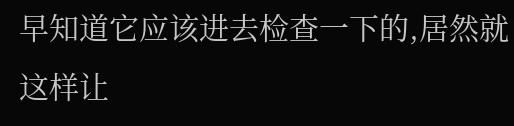早知道它应该进去检查一下的,居然就这样让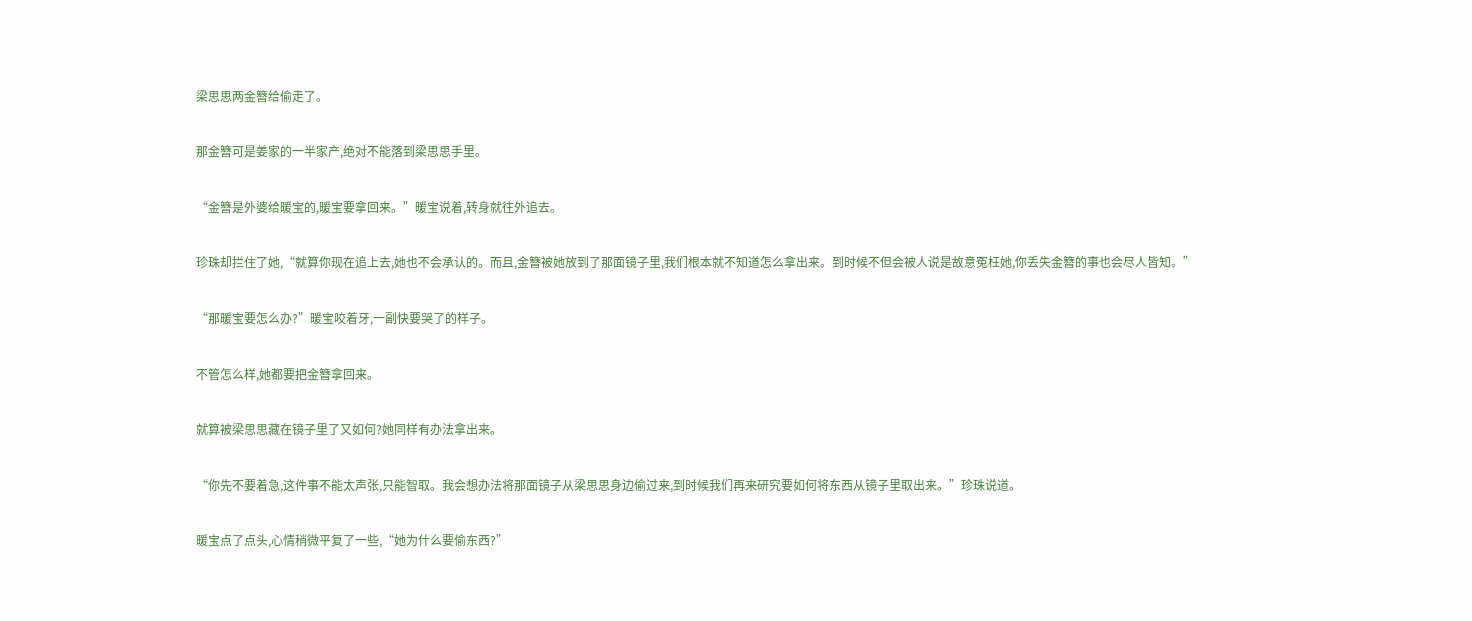梁思思两金簪给偷走了。

那金簪可是姜家的一半家产,绝对不能落到梁思思手里。

“金簪是外婆给暖宝的,暖宝要拿回来。”暖宝说着,转身就往外追去。

珍珠却拦住了她,“就算你现在追上去,她也不会承认的。而且,金簪被她放到了那面镜子里,我们根本就不知道怎么拿出来。到时候不但会被人说是故意冤枉她,你丢失金簪的事也会尽人皆知。”

“那暖宝要怎么办?”暖宝咬着牙,一副快要哭了的样子。

不管怎么样,她都要把金簪拿回来。

就算被梁思思藏在镜子里了又如何?她同样有办法拿出来。

“你先不要着急,这件事不能太声张,只能智取。我会想办法将那面镜子从梁思思身边偷过来,到时候我们再来研究要如何将东西从镜子里取出来。”珍珠说道。

暖宝点了点头,心情稍微平复了一些,“她为什么要偷东西?”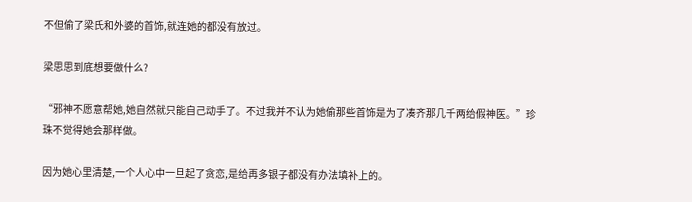不但偷了梁氏和外婆的首饰,就连她的都没有放过。

梁思思到底想要做什么?

“邪神不愿意帮她,她自然就只能自己动手了。不过我并不认为她偷那些首饰是为了凑齐那几千两给假神医。”珍珠不觉得她会那样做。

因为她心里清楚,一个人心中一旦起了贪恋,是给再多银子都没有办法填补上的。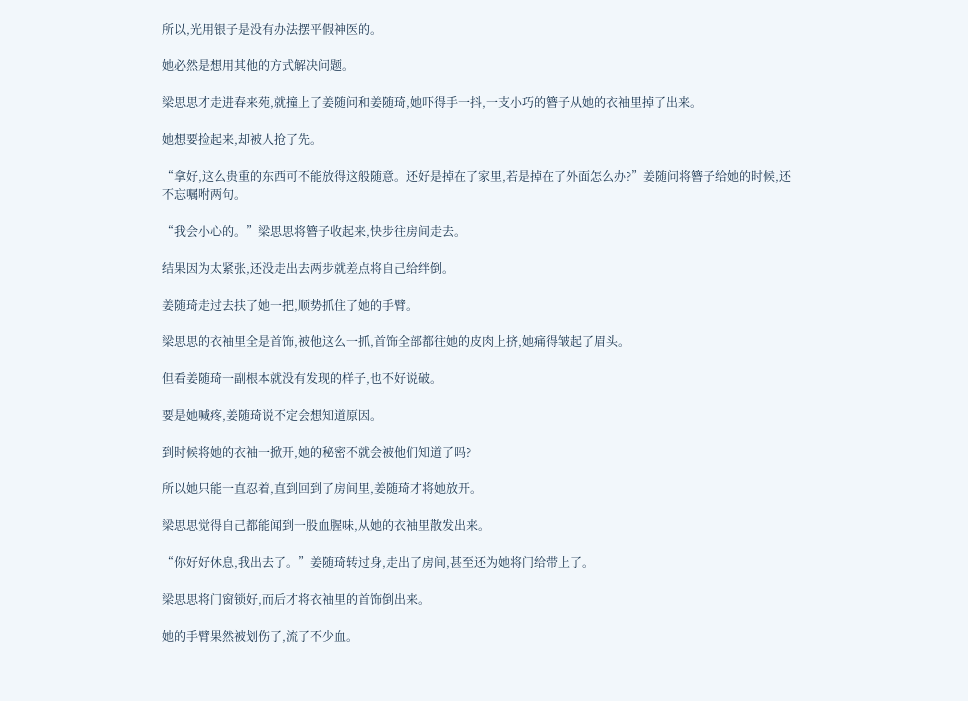所以,光用银子是没有办法摆平假神医的。

她必然是想用其他的方式解决问题。

梁思思才走进春来苑,就撞上了姜随问和姜随琦,她吓得手一抖,一支小巧的簪子从她的衣袖里掉了出来。

她想要捡起来,却被人抢了先。

“拿好,这么贵重的东西可不能放得这般随意。还好是掉在了家里,若是掉在了外面怎么办?”姜随问将簪子给她的时候,还不忘嘱咐两句。

“我会小心的。”梁思思将簪子收起来,快步往房间走去。

结果因为太紧张,还没走出去两步就差点将自己给绊倒。

姜随琦走过去扶了她一把,顺势抓住了她的手臂。

梁思思的衣袖里全是首饰,被他这么一抓,首饰全部都往她的皮肉上挤,她痛得皱起了眉头。

但看姜随琦一副根本就没有发现的样子,也不好说破。

要是她喊疼,姜随琦说不定会想知道原因。

到时候将她的衣袖一掀开,她的秘密不就会被他们知道了吗?

所以她只能一直忍着,直到回到了房间里,姜随琦才将她放开。

梁思思觉得自己都能闻到一股血腥味,从她的衣袖里散发出来。

“你好好休息,我出去了。”姜随琦转过身,走出了房间,甚至还为她将门给带上了。

梁思思将门窗锁好,而后才将衣袖里的首饰倒出来。

她的手臂果然被划伤了,流了不少血。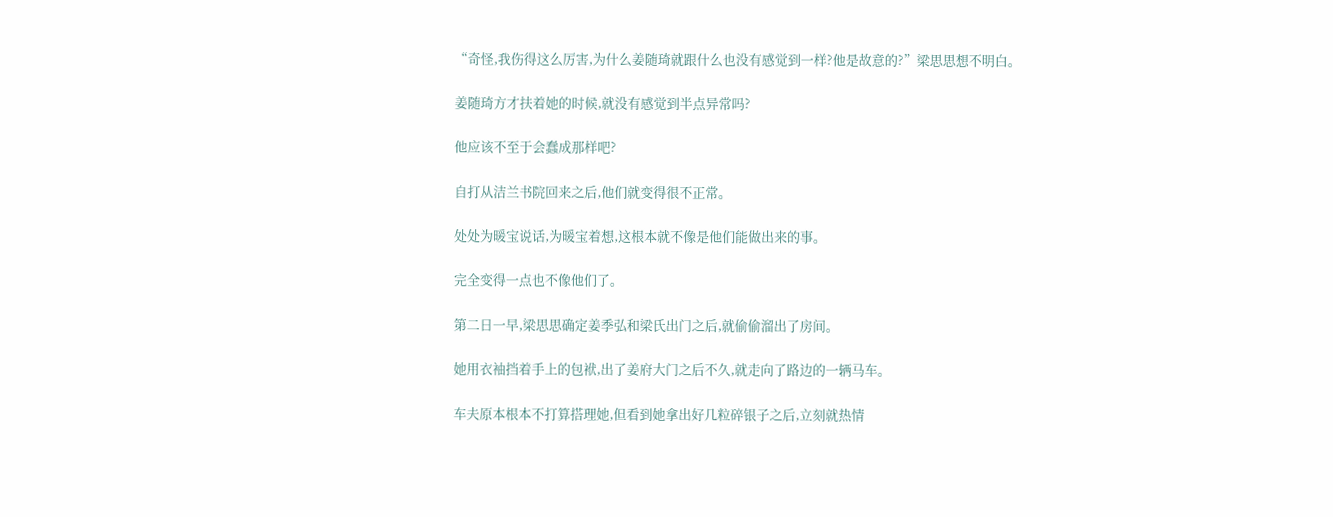“奇怪,我伤得这么厉害,为什么姜随琦就跟什么也没有感觉到一样?他是故意的?”梁思思想不明白。

姜随琦方才扶着她的时候,就没有感觉到半点异常吗?

他应该不至于会蠢成那样吧?

自打从洁兰书院回来之后,他们就变得很不正常。

处处为暖宝说话,为暖宝着想,这根本就不像是他们能做出来的事。

完全变得一点也不像他们了。

第二日一早,梁思思确定姜季弘和梁氏出门之后,就偷偷溜出了房间。

她用衣袖挡着手上的包袱,出了姜府大门之后不久,就走向了路边的一辆马车。

车夫原本根本不打算搭理她,但看到她拿出好几粒碎银子之后,立刻就热情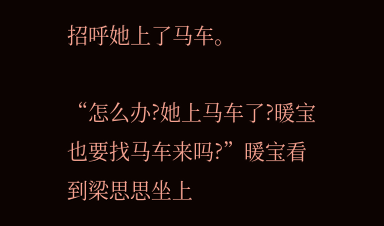招呼她上了马车。

“怎么办?她上马车了?暖宝也要找马车来吗?”暖宝看到梁思思坐上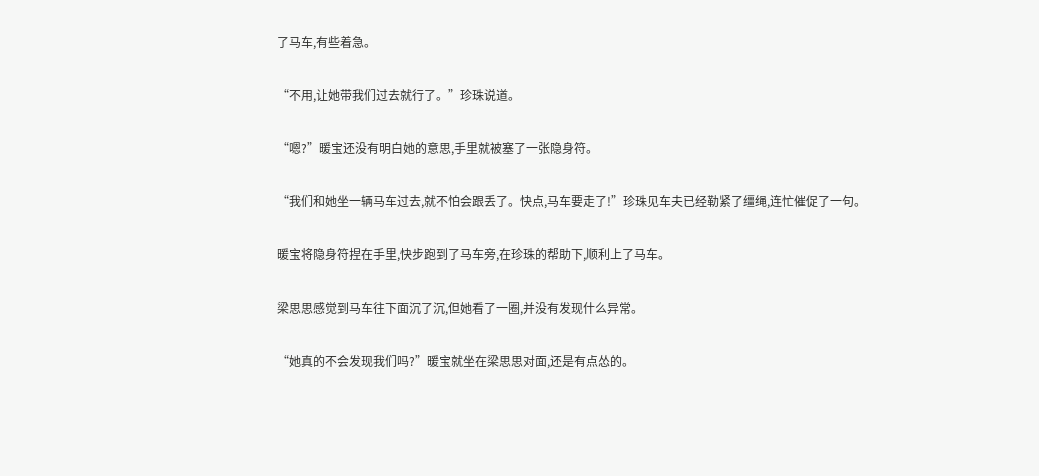了马车,有些着急。

“不用,让她带我们过去就行了。”珍珠说道。

“嗯?”暖宝还没有明白她的意思,手里就被塞了一张隐身符。

“我们和她坐一辆马车过去,就不怕会跟丢了。快点,马车要走了!”珍珠见车夫已经勒紧了缰绳,连忙催促了一句。

暖宝将隐身符捏在手里,快步跑到了马车旁,在珍珠的帮助下,顺利上了马车。

梁思思感觉到马车往下面沉了沉,但她看了一圈,并没有发现什么异常。

“她真的不会发现我们吗?”暖宝就坐在梁思思对面,还是有点怂的。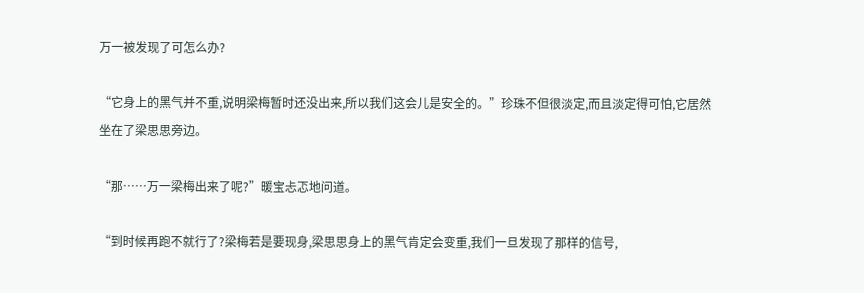万一被发现了可怎么办?

“它身上的黑气并不重,说明梁梅暂时还没出来,所以我们这会儿是安全的。”珍珠不但很淡定,而且淡定得可怕,它居然坐在了梁思思旁边。

“那……万一梁梅出来了呢?”暖宝忐忑地问道。

“到时候再跑不就行了?梁梅若是要现身,梁思思身上的黑气肯定会变重,我们一旦发现了那样的信号,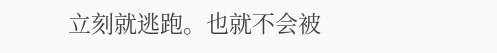立刻就逃跑。也就不会被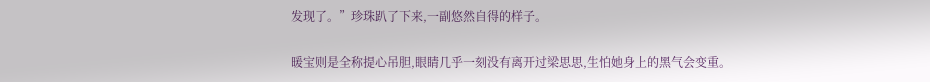发现了。”珍珠趴了下来,一副悠然自得的样子。

暖宝则是全称提心吊胆,眼睛几乎一刻没有离开过梁思思,生怕她身上的黑气会变重。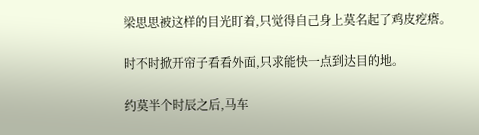梁思思被这样的目光盯着,只觉得自己身上莫名起了鸡皮疙瘩。

时不时掀开帘子看看外面,只求能快一点到达目的地。

约莫半个时辰之后,马车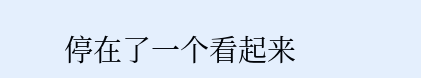停在了一个看起来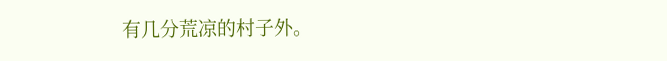有几分荒凉的村子外。